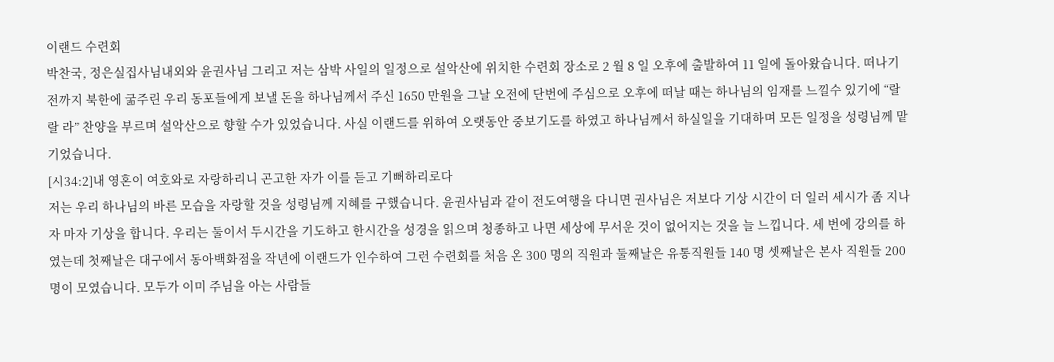이랜드 수련회
박찬국, 정은실집사님내외와 윤권사님 그리고 저는 삼박 사일의 일정으로 설악산에 위치한 수련회 장소로 2 월 8 일 오후에 출발하여 11 일에 돌아왔습니다. 떠나기 전까지 북한에 굶주린 우리 동포들에게 보낼 돈을 하나님께서 주신 1650 만원을 그날 오전에 단번에 주심으로 오후에 떠날 때는 하나님의 임재를 느낄수 있기에 “랄 랄 라” 찬양을 부르며 설악산으로 향할 수가 있었습니다. 사실 이랜드를 위하여 오랫동안 중보기도를 하였고 하나님께서 하실일을 기대하며 모든 일정을 성령님께 맡기었습니다.
[시34:2]내 영혼이 여호와로 자랑하리니 곤고한 자가 이를 듣고 기뻐하리로다
저는 우리 하나님의 바른 모습을 자랑할 것을 성령님께 지혜를 구했습니다. 윤권사님과 같이 전도여행을 다니면 권사님은 저보다 기상 시간이 더 일러 세시가 좀 지나자 마자 기상을 합니다. 우리는 둘이서 두시간을 기도하고 한시간을 성경을 읽으며 청종하고 나면 세상에 무서운 것이 없어지는 것을 늘 느낍니다. 세 번에 강의를 하였는데 첫째날은 대구에서 동아백화점을 작년에 이랜드가 인수하여 그런 수련회를 처음 온 300 명의 직원과 둘째날은 유통직원들 140 명 셋째날은 본사 직원들 200 명이 모였습니다. 모두가 이미 주님을 아는 사람들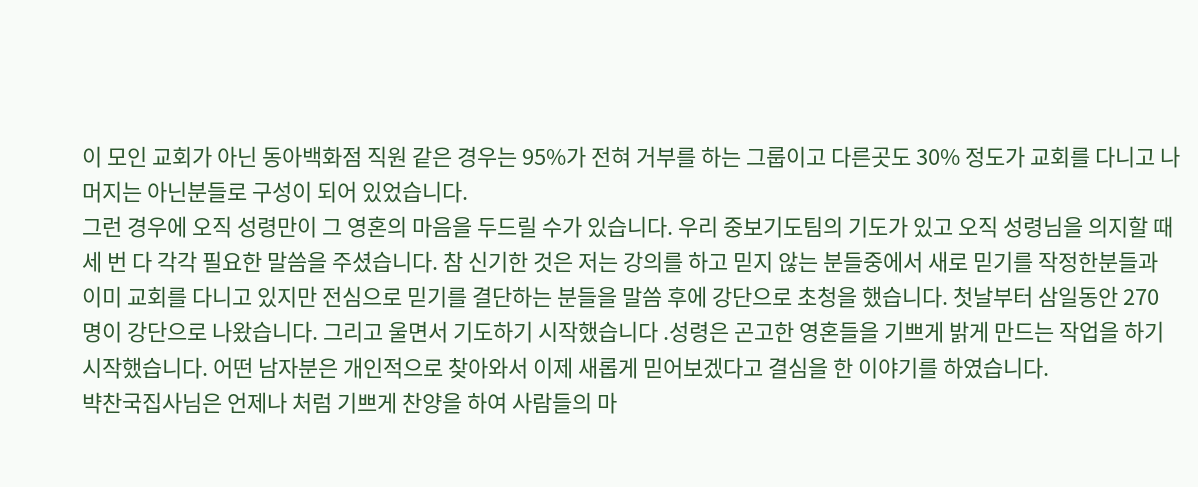이 모인 교회가 아닌 동아백화점 직원 같은 경우는 95%가 전혀 거부를 하는 그룹이고 다른곳도 30% 정도가 교회를 다니고 나머지는 아닌분들로 구성이 되어 있었습니다.
그런 경우에 오직 성령만이 그 영혼의 마음을 두드릴 수가 있습니다. 우리 중보기도팀의 기도가 있고 오직 성령님을 의지할 때 세 번 다 각각 필요한 말씀을 주셨습니다. 참 신기한 것은 저는 강의를 하고 믿지 않는 분들중에서 새로 믿기를 작정한분들과 이미 교회를 다니고 있지만 전심으로 믿기를 결단하는 분들을 말씀 후에 강단으로 초청을 했습니다. 첫날부터 삼일동안 270 명이 강단으로 나왔습니다. 그리고 울면서 기도하기 시작했습니다 .성령은 곤고한 영혼들을 기쁘게 밝게 만드는 작업을 하기 시작했습니다. 어떤 남자분은 개인적으로 찾아와서 이제 새롭게 믿어보겠다고 결심을 한 이야기를 하였습니다.
뱍찬국집사님은 언제나 처럼 기쁘게 찬양을 하여 사람들의 마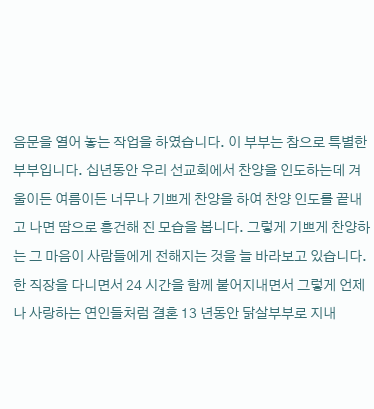음문을 열어 놓는 작업을 하였습니다. 이 부부는 참으로 특별한 부부입니다. 십년동안 우리 선교회에서 찬양을 인도하는데 겨울이든 여름이든 너무나 기쁘게 찬양을 하여 찬양 인도를 끝내고 나면 땀으로 흥건해 진 모습을 봅니다. 그렇게 기쁘게 찬양하는 그 마음이 사람들에게 전해지는 것을 늘 바라보고 있습니다. 한 직장을 다니면서 24 시간을 함께 붙어지내면서 그렇게 언제나 사랑하는 연인들처럼 결혼 13 년동안 닭살부부로 지내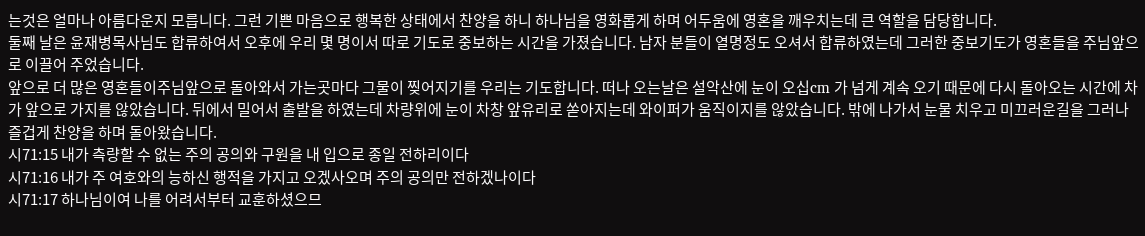는것은 얼마나 아름다운지 모릅니다. 그런 기쁜 마음으로 행복한 상태에서 찬양을 하니 하나님을 영화롭게 하며 어두움에 영혼을 깨우치는데 큰 역할을 담당합니다.
둘째 날은 윤재병목사님도 합류하여서 오후에 우리 몇 명이서 따로 기도로 중보하는 시간을 가졌습니다. 남자 분들이 열명정도 오셔서 합류하였는데 그러한 중보기도가 영혼들을 주님앞으로 이끌어 주었습니다.
앞으로 더 많은 영혼들이주님앞으로 돌아와서 가는곳마다 그물이 찢어지기를 우리는 기도합니다. 떠나 오는날은 설악산에 눈이 오십cm 가 넘게 계속 오기 때문에 다시 돌아오는 시간에 차가 앞으로 가지를 않았습니다. 뒤에서 밀어서 출발을 하였는데 차량위에 눈이 차창 앞유리로 쏟아지는데 와이퍼가 움직이지를 않았습니다. 밖에 나가서 눈물 치우고 미끄러운길을 그러나 즐겁게 찬양을 하며 돌아왔습니다.
시71:15 내가 측량할 수 없는 주의 공의와 구원을 내 입으로 종일 전하리이다
시71:16 내가 주 여호와의 능하신 행적을 가지고 오겠사오며 주의 공의만 전하겠나이다
시71:17 하나님이여 나를 어려서부터 교훈하셨으므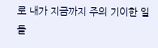로 내가 지금까지 주의 기이한 일들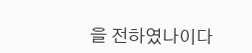을 전하였나이다